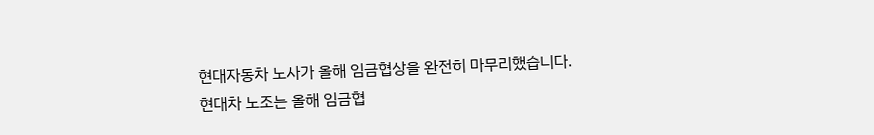현대자동차 노사가 올해 임금협상을 완전히 마무리했습니다.
현대차 노조는 올해 임금협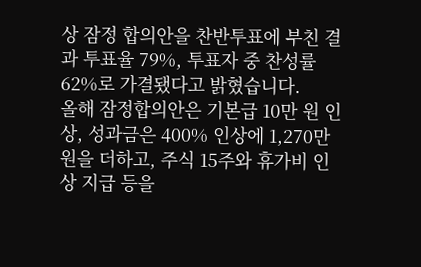상 잠정 합의안을 찬반투표에 부친 결과 투표율 79%, 투표자 중 찬성률 62%로 가결됐다고 밝혔습니다.
올해 잠정합의안은 기본급 10만 원 인상, 성과금은 400% 인상에 1,270만 원을 더하고, 주식 15주와 휴가비 인상 지급 등을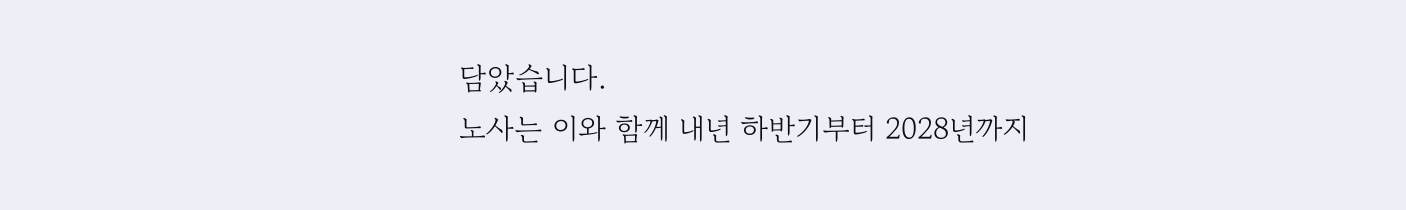담았습니다.
노사는 이와 함께 내년 하반기부터 2028년까지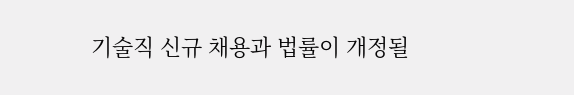기술직 신규 채용과 법률이 개정될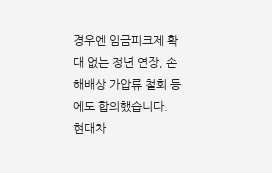경우엔 임금피크제 확대 없는 정년 연장, 손해배상 가압류 철회 등에도 합의했습니다.
현대차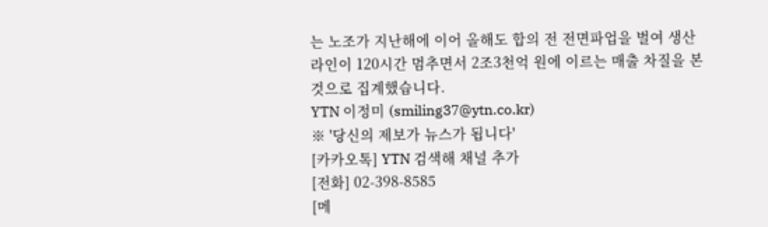는 노조가 지난해에 이어 올해도 합의 전 전면파업을 벌여 생산라인이 120시간 멈추면서 2조3천억 원에 이르는 매출 차질을 본 것으로 집계했습니다.
YTN 이정미 (smiling37@ytn.co.kr)
※ '당신의 제보가 뉴스가 됩니다'
[카카오톡] YTN 검색해 채널 추가
[전화] 02-398-8585
[메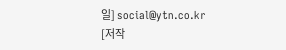일] social@ytn.co.kr
[저작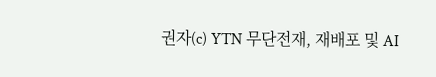권자(c) YTN 무단전재, 재배포 및 AI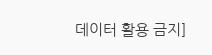데이터 활용 금지]